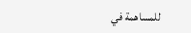للمساهمة في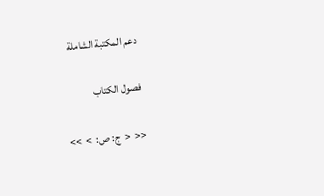دعم المكتبة الشاملة

فصول الكتاب

<<  <  ج: ص:  >  >>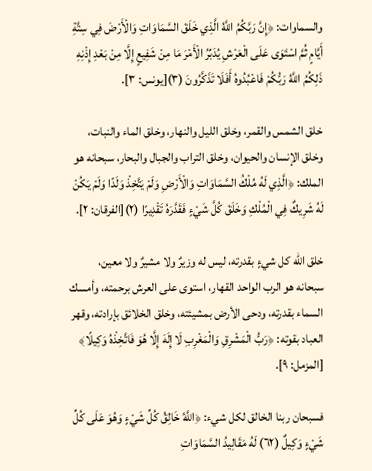والسماوات: ﴿إِنَّ رَبَّكُمُ اللَّهُ الَّذِي خَلَقَ السَّمَاوَاتِ وَالْأَرْضَ فِي سِتَّةِ أَيَّامٍ ثُمَّ اسْتَوَى عَلَى الْعَرْشِ يُدَبِّرُ الْأَمْرَ مَا مِنْ شَفِيعٍ إِلَّا مِنْ بَعْدِ إِذْنِهِ ذَلِكُمُ اللَّهُ رَبُّكُمْ فَاعْبُدُوهُ أَفَلَا تَذَكَّرُونَ (٣)[يونس: ٣].

خلق الشمس والقمر، وخلق الليل والنهار، وخلق الماء والنبات، وخلق الإنسان والحيوان، وخلق التراب والجبال والبحار، سبحانه هو الملك: ﴿الَّذِي لَهُ مُلْكُ السَّمَاوَاتِ وَالْأَرْضِ وَلَمْ يَتَّخِذْ وَلَدًا وَلَمْ يَكُنْ لَهُ شَرِيكٌ فِي الْمُلْكِ وَخَلَقَ كُلَّ شَيْءٍ فَقَدَّرَهُ تَقْدِيرًا (٢)[الفرقان: ٢].

خلق الله كل شيءٍ بقدرته، ليس له وزيرٌ ولا مشيرٌ ولا معين، سبحانه هو الرب الواحد القهار، استوى على العرش برحمته، وأمسك السماء بقدرته، ودحى الأرض بمشيئته، وخلق الخلائق بإرادته، وقهر العباد بقوته: ﴿رَبُّ الْمَشْرِقِ وَالْمَغْرِبِ لَا إِلَهَ إِلَّا هُوَ فَاتَّخِذْهُ وَكِيلًا﴾ [المزمل: ٩].

فسبحان ربنا الخالق لكل شيء: ﴿اللَّهُ خَالِقُ كُلِّ شَيْءٍ وَهُوَ عَلَى كُلِّ شَيْءٍ وَكِيلٌ (٦٢) لَهُ مَقَالِيدُ السَّمَاوَاتِ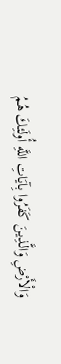وَالْأَرْضِ وَالَّذِينَ كَفَرُوا بِآيَاتِ اللَّهِ أُولَئِكَ هُمُ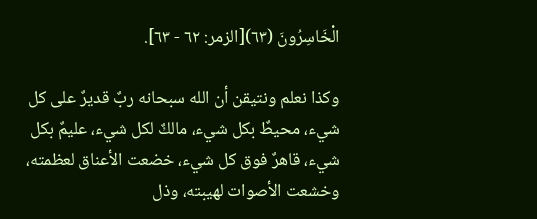الْخَاسِرُونَ (٦٣)[الزمر: ٦٢ - ٦٣].

وكذا نعلم ونتيقن أن الله سبحانه ربٌ قديرٌ على كل شيء، محيطٌ بكل شيء، مالكٌ لكل شيء، عليمٌ بكل شيء، قاهرٌ فوق كل شيء، خضعت الأعناق لعظمته، وخشعت الأصوات لهيبته، وذل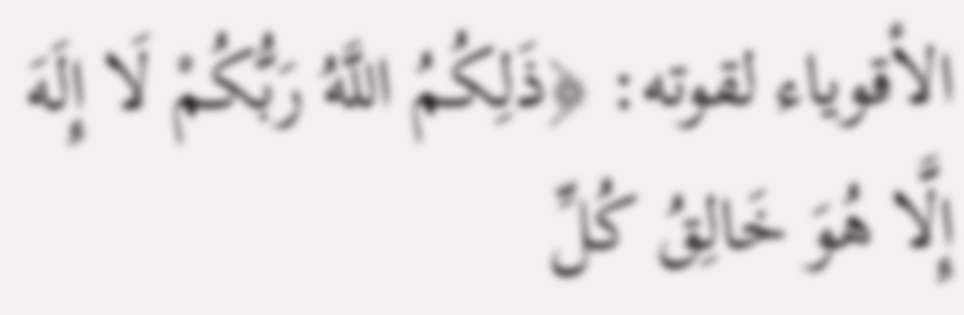الأقوياء لقوته: ﴿ذَلِكُمُ اللَّهُ رَبُّكُمْ لَا إِلَهَ إِلَّا هُوَ خَالِقُ كُلِّ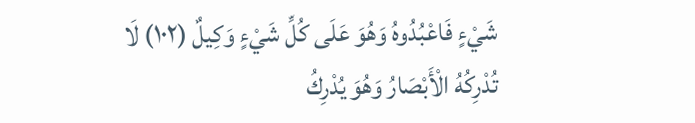شَيْءٍ فَاعْبُدُوهُ وَهُوَ عَلَى كُلِّ شَيْءٍ وَكِيلٌ (١٠٢) لَا تُدْرِكُهُ الْأَبْصَارُ وَهُوَ يُدْرِكُ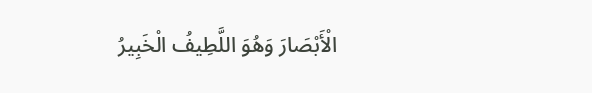الْأَبْصَارَ وَهُوَ اللَّطِيفُ الْخَبِيرُ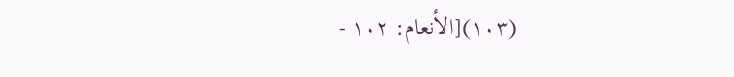(١٠٣)[الأنعام: ١٠٢ -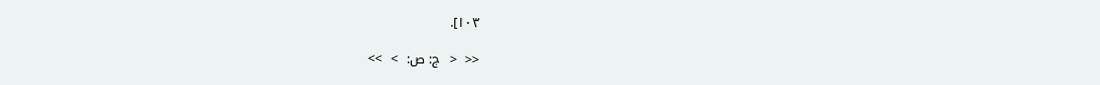١٠٣].

<<  <  ج: ص:  >  >>